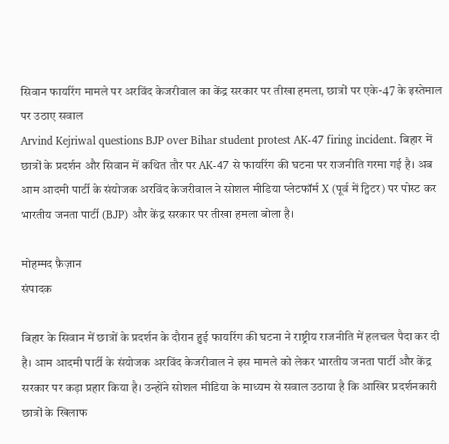सिवान फायरिंग मामले पर अरविंद केजरीवाल का केंद्र सरकार पर तीखा हमला, छात्रों पर एके-47 के इस्तेमाल पर उठाए सवाल
Arvind Kejriwal questions BJP over Bihar student protest AK-47 firing incident. बिहार में छात्रों के प्रदर्शन और सिवान में कथित तौर पर AK-47 से फायरिंग की घटना पर राजनीति गरमा गई है। अब आम आदमी पार्टी के संयोजक अरविंद केजरीवाल ने सोशल मीडिया प्लेटफॉर्म X (पूर्व में ट्विटर) पर पोस्ट कर भारतीय जनता पार्टी (BJP) और केंद्र सरकार पर तीखा हमला बोला है।

मोहम्मद फ़ैज़ान
संपादक

बिहार के सिवान में छात्रों के प्रदर्शन के दौरान हुई फायरिंग की घटना ने राष्ट्रीय राजनीति में हलचल पैदा कर दी है। आम आदमी पार्टी के संयोजक अरविंद केजरीवाल ने इस मामले को लेकर भारतीय जनता पार्टी और केंद्र सरकार पर कड़ा प्रहार किया है। उन्होंने सोशल मीडिया के माध्यम से सवाल उठाया है कि आखिर प्रदर्शनकारी छात्रों के खिलाफ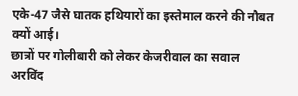एके-47 जैसे घातक हथियारों का इस्तेमाल करने की नौबत क्यों आई।
छात्रों पर गोलीबारी को लेकर केजरीवाल का सवाल
अरविंद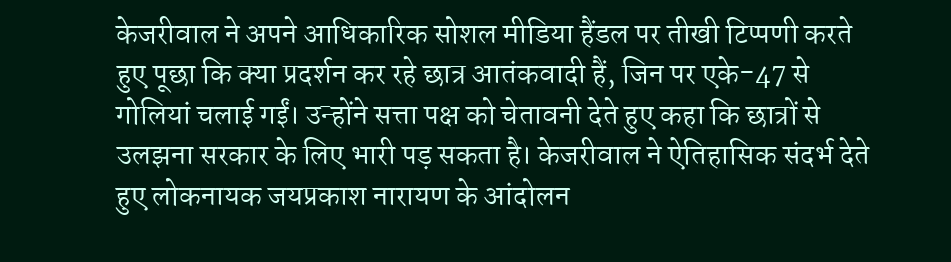केजरीवाल ने अपने आधिकारिक सोशल मीडिया हैंडल पर तीखी टिप्पणी करते हुए पूछा कि क्या प्रदर्शन कर रहे छात्र आतंकवादी हैं, जिन पर एके-47 से गोलियां चलाई गईं। उन्होंने सत्ता पक्ष को चेतावनी देते हुए कहा कि छात्रों से उलझना सरकार के लिए भारी पड़ सकता है। केजरीवाल ने ऐतिहासिक संदर्भ देते हुए लोकनायक जयप्रकाश नारायण के आंदोलन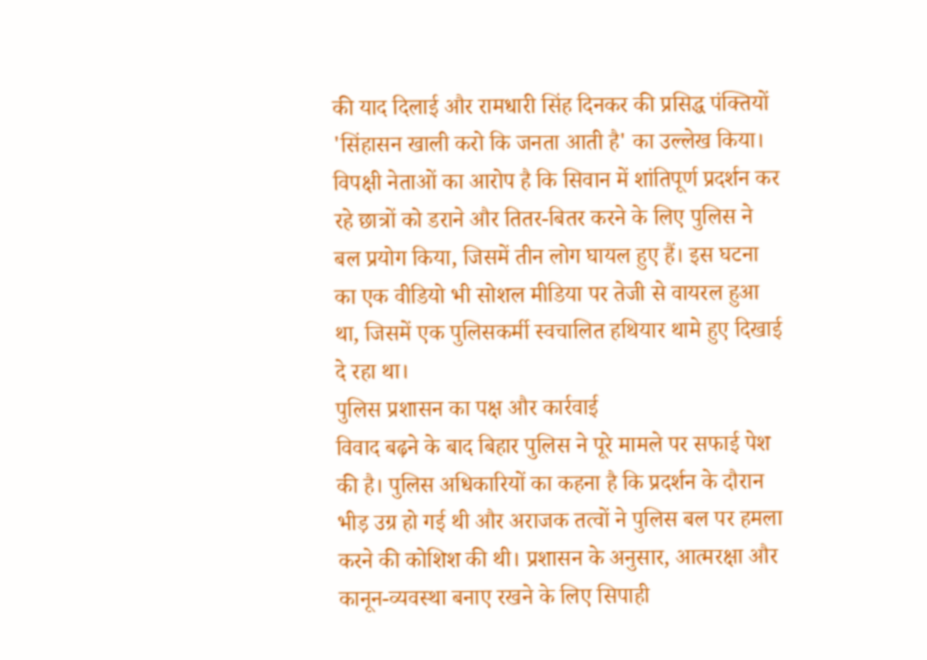की याद दिलाई और रामधारी सिंह दिनकर की प्रसिद्ध पंक्तियों 'सिंहासन खाली करो कि जनता आती है' का उल्लेख किया।
विपक्षी नेताओं का आरोप है कि सिवान में शांतिपूर्ण प्रदर्शन कर रहे छात्रों को डराने और तितर-बितर करने के लिए पुलिस ने बल प्रयोग किया, जिसमें तीन लोग घायल हुए हैं। इस घटना का एक वीडियो भी सोशल मीडिया पर तेजी से वायरल हुआ था, जिसमें एक पुलिसकर्मी स्वचालित हथियार थामे हुए दिखाई दे रहा था।
पुलिस प्रशासन का पक्ष और कार्रवाई
विवाद बढ़ने के बाद बिहार पुलिस ने पूरे मामले पर सफाई पेश की है। पुलिस अधिकारियों का कहना है कि प्रदर्शन के दौरान भीड़ उग्र हो गई थी और अराजक तत्वों ने पुलिस बल पर हमला करने की कोशिश की थी। प्रशासन के अनुसार, आत्मरक्षा और कानून-व्यवस्था बनाए रखने के लिए सिपाही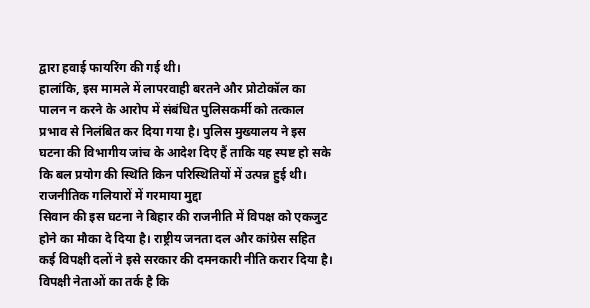द्वारा हवाई फायरिंग की गई थी।
हालांकि, इस मामले में लापरवाही बरतने और प्रोटोकॉल का पालन न करने के आरोप में संबंधित पुलिसकर्मी को तत्काल प्रभाव से निलंबित कर दिया गया है। पुलिस मुख्यालय ने इस घटना की विभागीय जांच के आदेश दिए हैं ताकि यह स्पष्ट हो सके कि बल प्रयोग की स्थिति किन परिस्थितियों में उत्पन्न हुई थी।
राजनीतिक गलियारों में गरमाया मुद्दा
सिवान की इस घटना ने बिहार की राजनीति में विपक्ष को एकजुट होने का मौका दे दिया है। राष्ट्रीय जनता दल और कांग्रेस सहित कई विपक्षी दलों ने इसे सरकार की दमनकारी नीति करार दिया है। विपक्षी नेताओं का तर्क है कि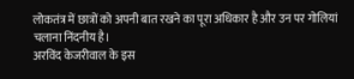लोकतंत्र में छात्रों को अपनी बात रखने का पूरा अधिकार है और उन पर गोलियां चलाना निंदनीय है।
अरविंद केजरीवाल के इस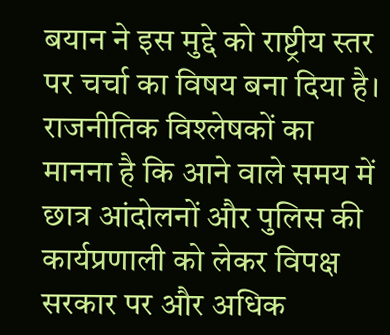बयान ने इस मुद्दे को राष्ट्रीय स्तर पर चर्चा का विषय बना दिया है। राजनीतिक विश्लेषकों का मानना है कि आने वाले समय में छात्र आंदोलनों और पुलिस की कार्यप्रणाली को लेकर विपक्ष सरकार पर और अधिक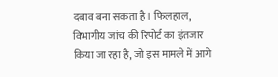दबाव बना सकता है। फिलहाल, विभागीय जांच की रिपोर्ट का इंतजार किया जा रहा है, जो इस मामले में आगे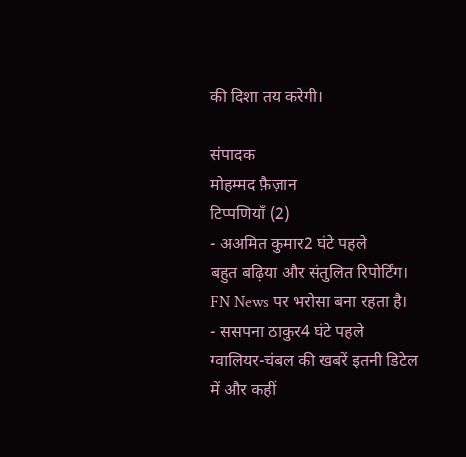की दिशा तय करेगी।

संपादक
मोहम्मद फ़ैज़ान
टिप्पणियाँ (2)
- अअमित कुमार2 घंटे पहले
बहुत बढ़िया और संतुलित रिपोर्टिंग। FN News पर भरोसा बना रहता है।
- ससपना ठाकुर4 घंटे पहले
ग्वालियर-चंबल की खबरें इतनी डिटेल में और कहीं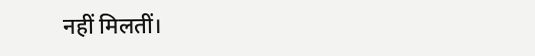नहीं मिलतीं।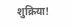शुक्रिया!